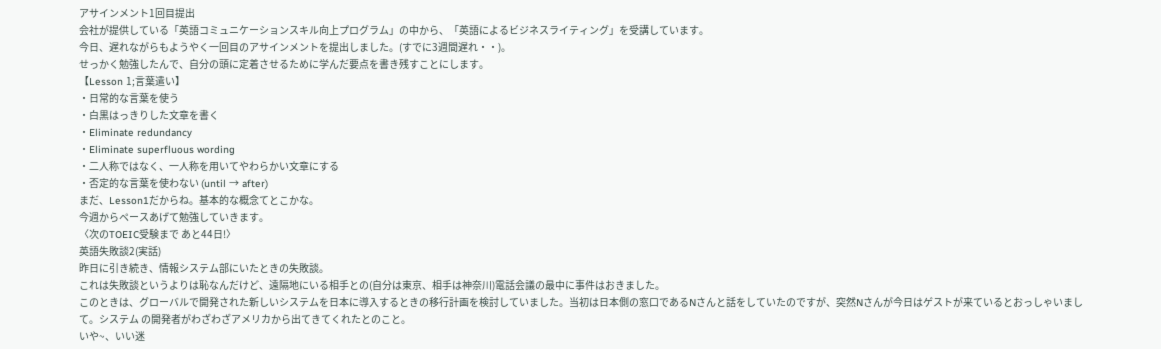アサインメント1回目提出
会社が提供している「英語コミュニケーションスキル向上プログラム」の中から、「英語によるビジネスライティング」を受講しています。
今日、遅れながらもようやく一回目のアサインメントを提出しました。(すでに3週間遅れ・・)。
せっかく勉強したんで、自分の頭に定着させるために学んだ要点を書き残すことにします。
【Lesson 1;言葉遣い】
・日常的な言葉を使う
・白黒はっきりした文章を書く
・Eliminate redundancy
・Eliminate superfluous wording
・二人称ではなく、一人称を用いてやわらかい文章にする
・否定的な言葉を使わない (until → after)
まだ、Lesson1だからね。基本的な概念てとこかな。
今週からペースあげて勉強していきます。
〈次のTOEIC受験まで あと44日!〉
英語失敗談2(実話)
昨日に引き続き、情報システム部にいたときの失敗談。
これは失敗談というよりは恥なんだけど、遠隔地にいる相手との(自分は東京、相手は神奈川)電話会議の最中に事件はおきました。
このときは、グローバルで開発された新しいシステムを日本に導入するときの移行計画を検討していました。当初は日本側の窓口であるNさんと話をしていたのですが、突然Nさんが今日はゲストが来ているとおっしゃいまして。システム の開発者がわざわざアメリカから出てきてくれたとのこと。
いや~、いい迷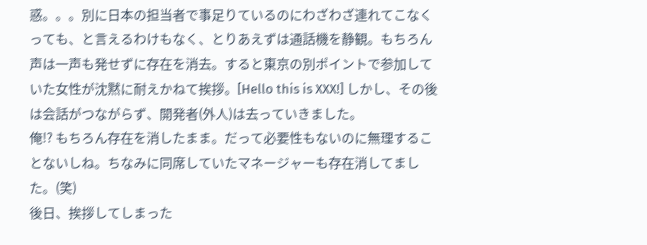惑。。。別に日本の担当者で事足りているのにわざわざ連れてこなくっても、と言えるわけもなく、とりあえずは通話機を静観。もちろん声は一声も発せずに存在を消去。すると東京の別ポイントで参加していた女性が沈黙に耐えかねて挨拶。[Hello this is XXX!] しかし、その後は会話がつながらず、開発者(外人)は去っていきました。
俺!? もちろん存在を消したまま。だって必要性もないのに無理することないしね。ちなみに同席していたマネージャーも存在消してました。(笑)
後日、挨拶してしまった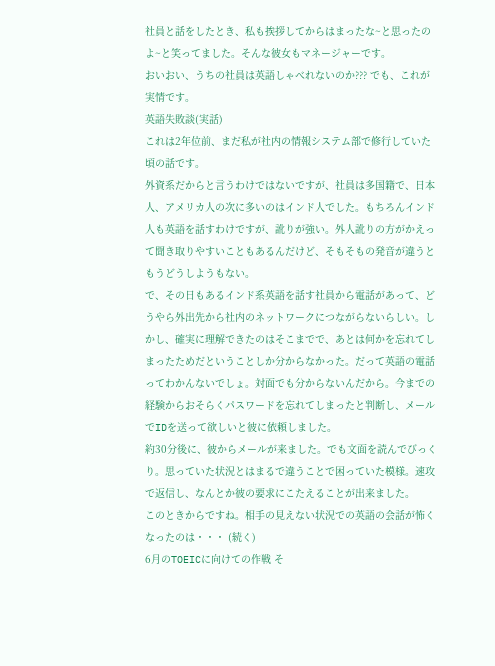社員と話をしたとき、私も挨拶してからはまったな~と思ったのよ~と笑ってました。そんな彼女もマネージャーです。
おいおい、うちの社員は英語しゃべれないのか??? でも、これが実情です。
英語失敗談(実話)
これは2年位前、まだ私が社内の情報システム部で修行していた頃の話です。
外資系だからと言うわけではないですが、社員は多国籍で、日本人、アメリカ人の次に多いのはインド人でした。もちろんインド人も英語を話すわけですが、訛りが強い。外人訛りの方がかえって聞き取りやすいこともあるんだけど、そもそもの発音が違うともうどうしようもない。
で、その日もあるインド系英語を話す社員から電話があって、どうやら外出先から社内のネットワークにつながらないらしい。しかし、確実に理解できたのはそこまでで、あとは何かを忘れてしまったためだということしか分からなかった。だって英語の電話ってわかんないでしょ。対面でも分からないんだから。今までの経験からおそらくパスワードを忘れてしまったと判断し、メールでIDを送って欲しいと彼に依頼しました。
約30分後に、彼からメールが来ました。でも文面を読んでびっくり。思っていた状況とはまるで違うことで困っていた模様。速攻で返信し、なんとか彼の要求にこたえることが出来ました。
このときからですね。相手の見えない状況での英語の会話が怖くなったのは・・・ (続く)
6月のTOEICに向けての作戦 そ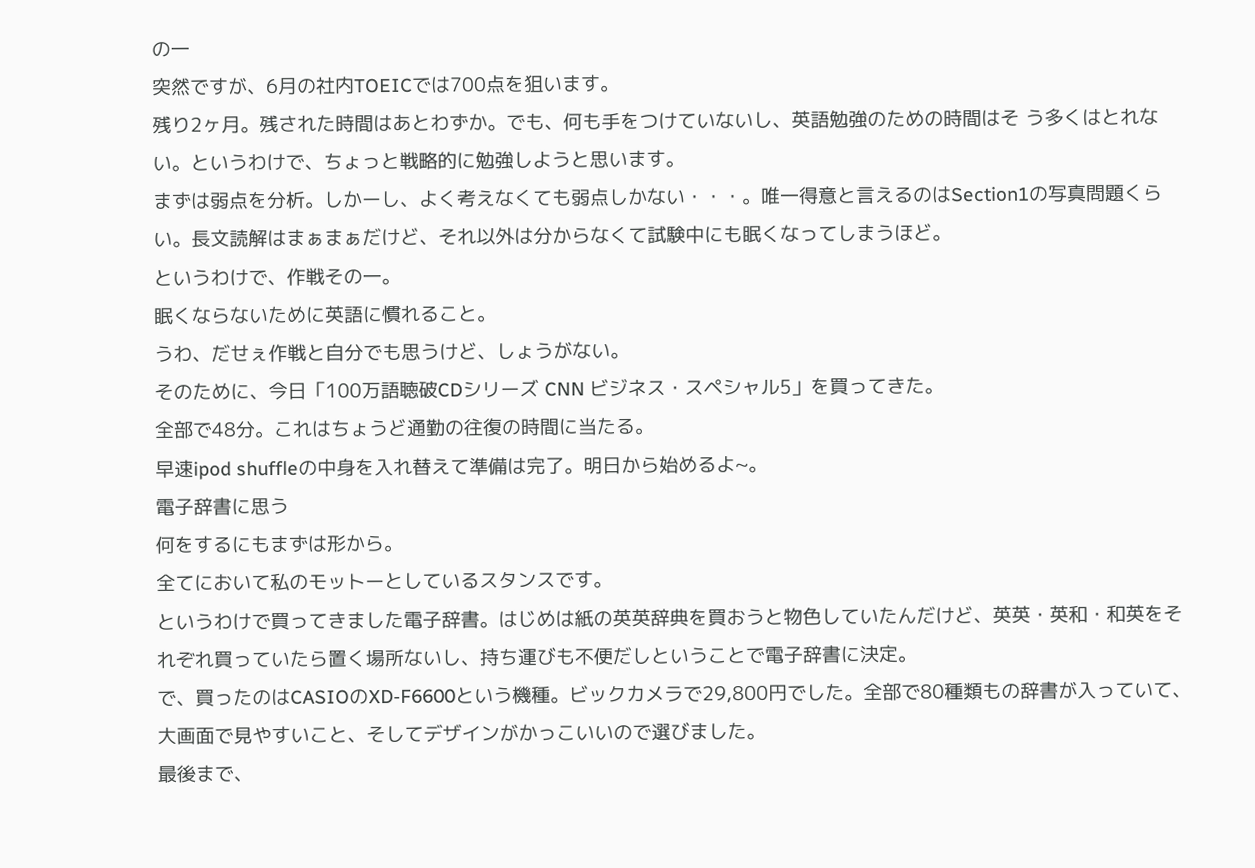の一
突然ですが、6月の社内TOEICでは700点を狙います。
残り2ヶ月。残された時間はあとわずか。でも、何も手をつけていないし、英語勉強のための時間はそ う多くはとれない。というわけで、ちょっと戦略的に勉強しようと思います。
まずは弱点を分析。しかーし、よく考えなくても弱点しかない・・・。唯一得意と言えるのはSection1の写真問題くらい。長文読解はまぁまぁだけど、それ以外は分からなくて試験中にも眠くなってしまうほど。
というわけで、作戦その一。
眠くならないために英語に慣れること。
うわ、だせぇ作戦と自分でも思うけど、しょうがない。
そのために、今日「100万語聴破CDシリーズ CNN ビジネス・スペシャル5」を買ってきた。
全部で48分。これはちょうど通勤の往復の時間に当たる。
早速ipod shuffleの中身を入れ替えて準備は完了。明日から始めるよ~。
電子辞書に思う
何をするにもまずは形から。
全てにおいて私のモットーとしているスタンスです。
というわけで買ってきました電子辞書。はじめは紙の英英辞典を買おうと物色していたんだけど、英英・英和・和英をそれぞれ買っていたら置く場所ないし、持ち運びも不便だしということで電子辞書に決定。
で、買ったのはCASIOのXD-F6600という機種。ビックカメラで29,800円でした。全部で80種類もの辞書が入っていて、大画面で見やすいこと、そしてデザインがかっこいいので選びました。
最後まで、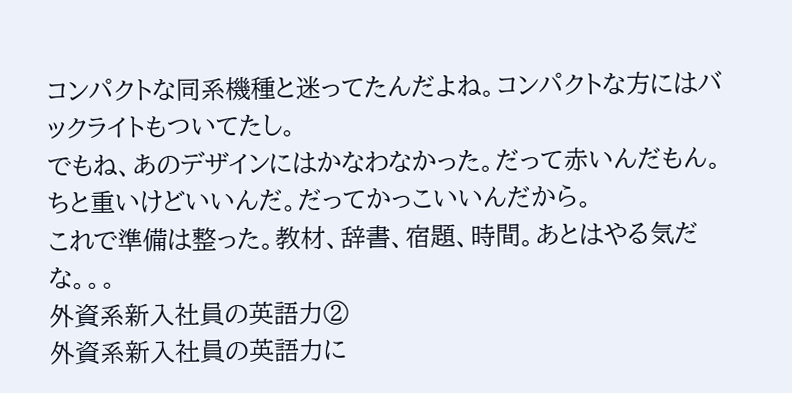コンパクトな同系機種と迷ってたんだよね。コンパクトな方にはバックライトもついてたし。
でもね、あのデザインにはかなわなかった。だって赤いんだもん。ちと重いけどいいんだ。だってかっこいいんだから。
これで準備は整った。教材、辞書、宿題、時間。あとはやる気だな。。。
外資系新入社員の英語力②
外資系新入社員の英語力に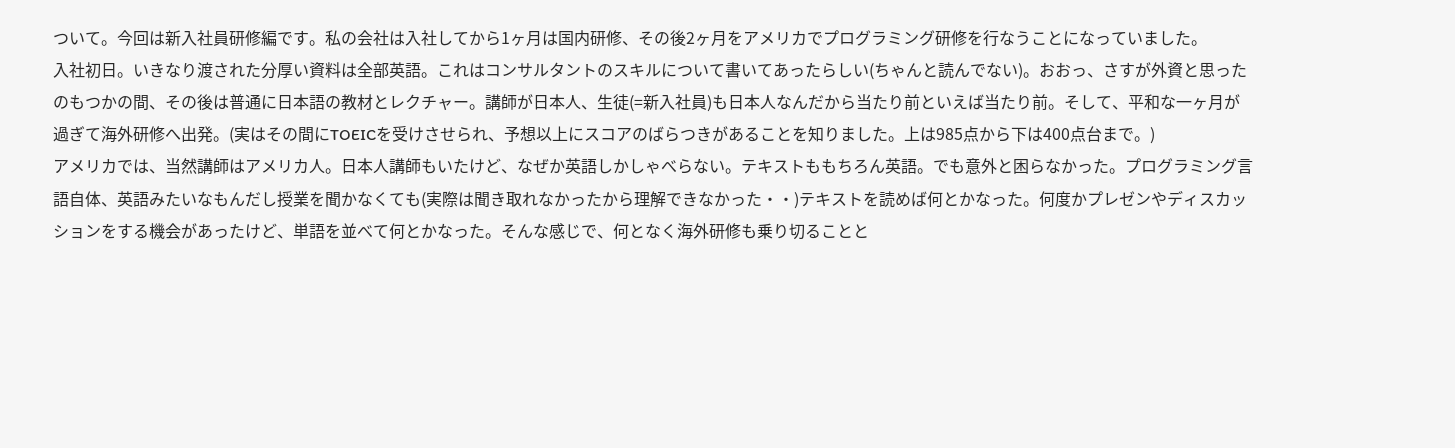ついて。今回は新入社員研修編です。私の会社は入社してから1ヶ月は国内研修、その後2ヶ月をアメリカでプログラミング研修を行なうことになっていました。
入社初日。いきなり渡された分厚い資料は全部英語。これはコンサルタントのスキルについて書いてあったらしい(ちゃんと読んでない)。おおっ、さすが外資と思ったのもつかの間、その後は普通に日本語の教材とレクチャー。講師が日本人、生徒(=新入社員)も日本人なんだから当たり前といえば当たり前。そして、平和な一ヶ月が過ぎて海外研修へ出発。(実はその間にTOEICを受けさせられ、予想以上にスコアのばらつきがあることを知りました。上は985点から下は400点台まで。)
アメリカでは、当然講師はアメリカ人。日本人講師もいたけど、なぜか英語しかしゃべらない。テキストももちろん英語。でも意外と困らなかった。プログラミング言語自体、英語みたいなもんだし授業を聞かなくても(実際は聞き取れなかったから理解できなかった・・)テキストを読めば何とかなった。何度かプレゼンやディスカッションをする機会があったけど、単語を並べて何とかなった。そんな感じで、何となく海外研修も乗り切ることと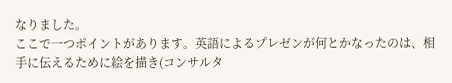なりました。
ここで一つポイントがあります。英語によるプレゼンが何とかなったのは、相手に伝えるために絵を描き(コンサルタ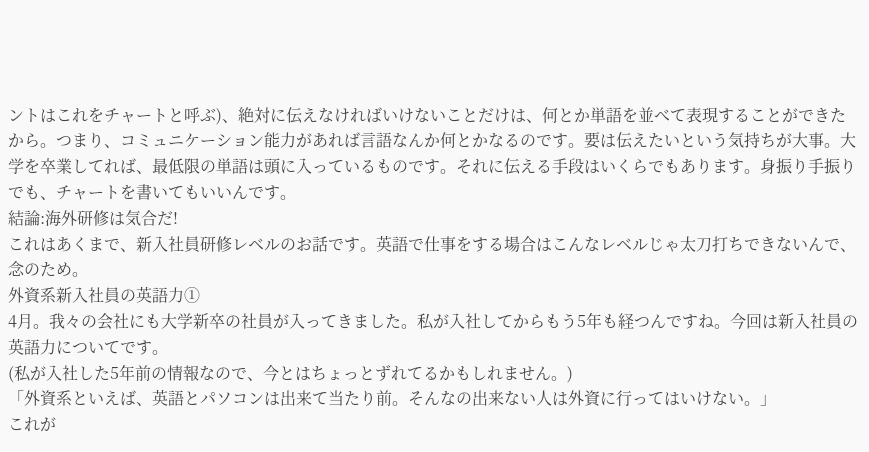ントはこれをチャートと呼ぶ)、絶対に伝えなければいけないことだけは、何とか単語を並べて表現することができたから。つまり、コミュニケーション能力があれば言語なんか何とかなるのです。要は伝えたいという気持ちが大事。大学を卒業してれば、最低限の単語は頭に入っているものです。それに伝える手段はいくらでもあります。身振り手振りでも、チャートを書いてもいいんです。
結論:海外研修は気合だ!
これはあくまで、新入社員研修レベルのお話です。英語で仕事をする場合はこんなレベルじゃ太刀打ちできないんで、念のため。
外資系新入社員の英語力①
4月。我々の会社にも大学新卒の社員が入ってきました。私が入社してからもう5年も経つんですね。今回は新入社員の英語力についてです。
(私が入社した5年前の情報なので、今とはちょっとずれてるかもしれません。)
「外資系といえば、英語とパソコンは出来て当たり前。そんなの出来ない人は外資に行ってはいけない。」
これが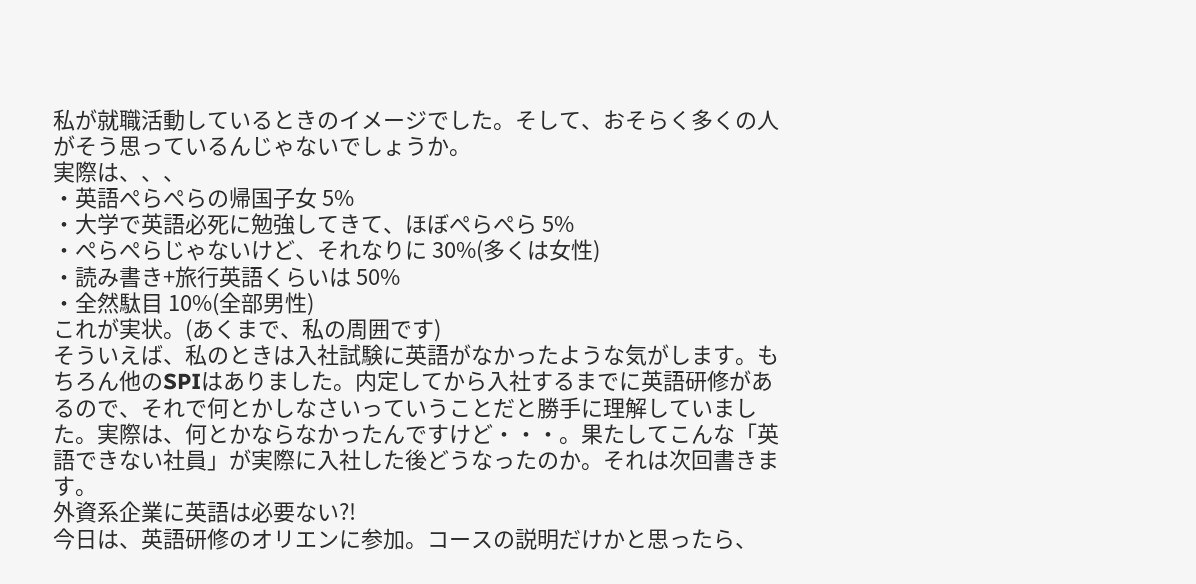私が就職活動しているときのイメージでした。そして、おそらく多くの人がそう思っているんじゃないでしょうか。
実際は、、、
・英語ぺらぺらの帰国子女 5%
・大学で英語必死に勉強してきて、ほぼぺらぺら 5%
・ぺらぺらじゃないけど、それなりに 30%(多くは女性)
・読み書き+旅行英語くらいは 50%
・全然駄目 10%(全部男性)
これが実状。(あくまで、私の周囲です)
そういえば、私のときは入社試験に英語がなかったような気がします。もちろん他のSPIはありました。内定してから入社するまでに英語研修があるので、それで何とかしなさいっていうことだと勝手に理解していました。実際は、何とかならなかったんですけど・・・。果たしてこんな「英語できない社員」が実際に入社した後どうなったのか。それは次回書きます。
外資系企業に英語は必要ない?!
今日は、英語研修のオリエンに参加。コースの説明だけかと思ったら、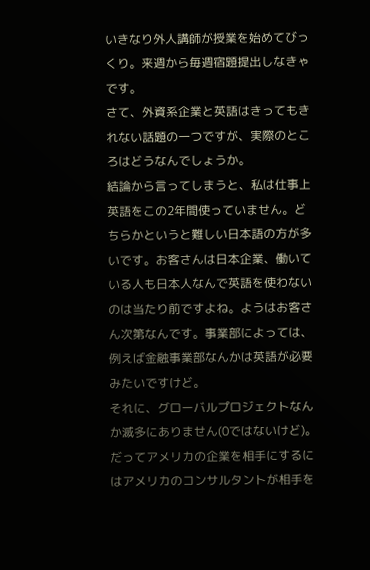いきなり外人講師が授業を始めてびっくり。来週から毎週宿題提出しなきゃです。
さて、外資系企業と英語はきってもきれない話題の一つですが、実際のところはどうなんでしょうか。
結論から言ってしまうと、私は仕事上英語をこの2年間使っていません。どちらかというと難しい日本語の方が多いです。お客さんは日本企業、働いている人も日本人なんで英語を使わないのは当たり前ですよね。ようはお客さん次第なんです。事業部によっては、例えば金融事業部なんかは英語が必要みたいですけど。
それに、グローバルプロジェクトなんか滅多にありません(0ではないけど)。だってアメリカの企業を相手にするにはアメリカのコンサルタントが相手を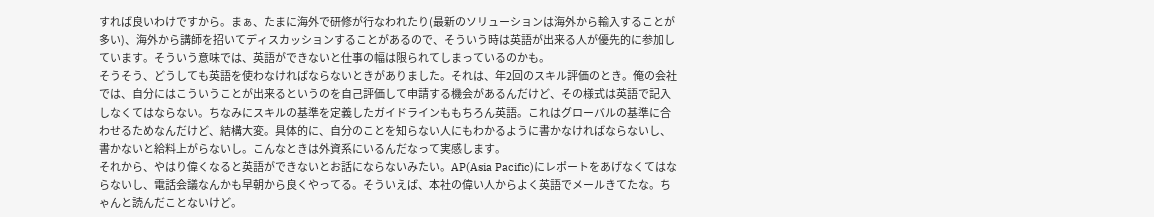すれば良いわけですから。まぁ、たまに海外で研修が行なわれたり(最新のソリューションは海外から輸入することが多い)、海外から講師を招いてディスカッションすることがあるので、そういう時は英語が出来る人が優先的に参加しています。そういう意味では、英語ができないと仕事の幅は限られてしまっているのかも。
そうそう、どうしても英語を使わなければならないときがありました。それは、年2回のスキル評価のとき。俺の会社では、自分にはこういうことが出来るというのを自己評価して申請する機会があるんだけど、その様式は英語で記入しなくてはならない。ちなみにスキルの基準を定義したガイドラインももちろん英語。これはグローバルの基準に合わせるためなんだけど、結構大変。具体的に、自分のことを知らない人にもわかるように書かなければならないし、書かないと給料上がらないし。こんなときは外資系にいるんだなって実感します。
それから、やはり偉くなると英語ができないとお話にならないみたい。AP(Asia Pacific)にレポートをあげなくてはならないし、電話会議なんかも早朝から良くやってる。そういえば、本社の偉い人からよく英語でメールきてたな。ちゃんと読んだことないけど。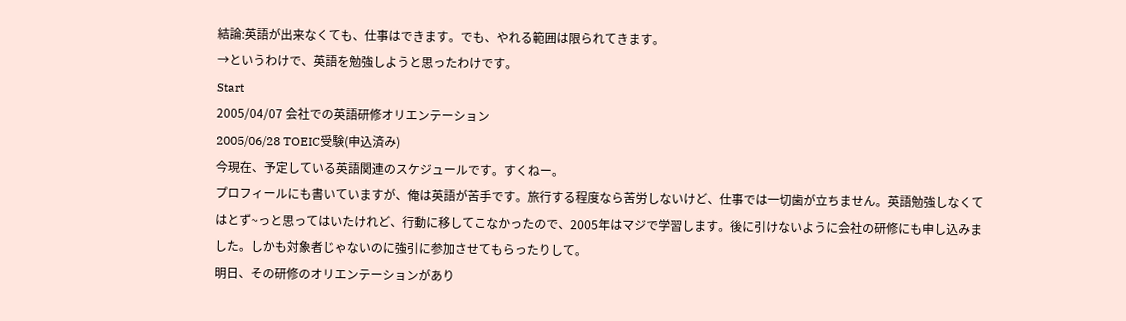結論:英語が出来なくても、仕事はできます。でも、やれる範囲は限られてきます。
→というわけで、英語を勉強しようと思ったわけです。
Start
2005/04/07 会社での英語研修オリエンテーション
2005/06/28 TOEIC受験(申込済み)
今現在、予定している英語関連のスケジュールです。すくねー。
プロフィールにも書いていますが、俺は英語が苦手です。旅行する程度なら苦労しないけど、仕事では一切歯が立ちません。英語勉強しなくてはとず~っと思ってはいたけれど、行動に移してこなかったので、2005年はマジで学習します。後に引けないように会社の研修にも申し込みました。しかも対象者じゃないのに強引に参加させてもらったりして。
明日、その研修のオリエンテーションがあり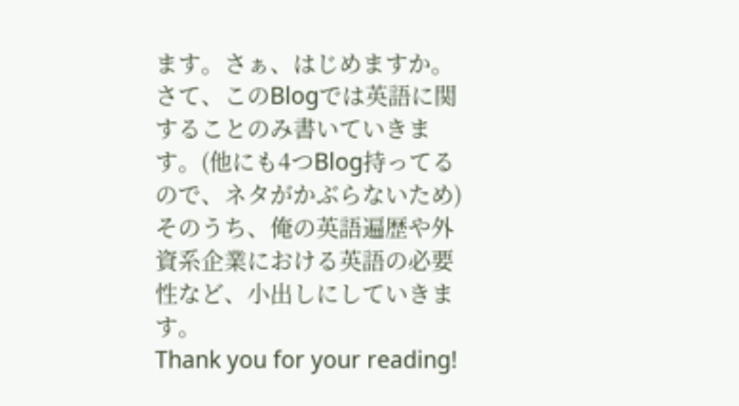ます。さぁ、はじめますか。
さて、このBlogでは英語に関することのみ書いていきます。(他にも4つBlog持ってるので、ネタがかぶらないため)そのうち、俺の英語遍歴や外資系企業における英語の必要性など、小出しにしていきます。
Thank you for your reading!